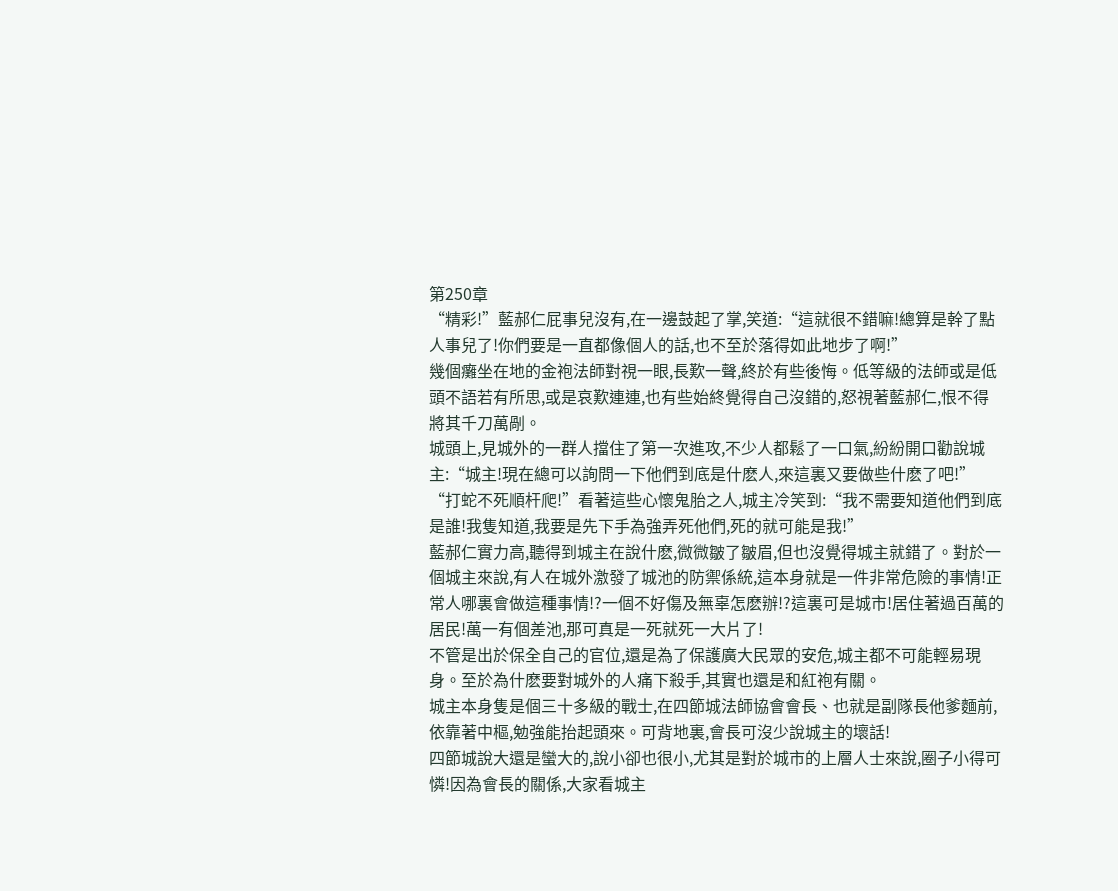第250章
“精彩!”藍郝仁屁事兒沒有,在一邊鼓起了掌,笑道:“這就很不錯嘛!總算是幹了點人事兒了!你們要是一直都像個人的話,也不至於落得如此地步了啊!”
幾個癱坐在地的金袍法師對視一眼,長歎一聲,終於有些後悔。低等級的法師或是低頭不語若有所思,或是哀歎連連,也有些始終覺得自己沒錯的,怒視著藍郝仁,恨不得將其千刀萬剮。
城頭上,見城外的一群人擋住了第一次進攻,不少人都鬆了一口氣,紛紛開口勸說城主:“城主!現在總可以詢問一下他們到底是什麽人,來這裏又要做些什麽了吧!”
“打蛇不死順杆爬!”看著這些心懷鬼胎之人,城主冷笑到:“我不需要知道他們到底是誰!我隻知道,我要是先下手為強弄死他們,死的就可能是我!”
藍郝仁實力高,聽得到城主在說什麽,微微皺了皺眉,但也沒覺得城主就錯了。對於一個城主來說,有人在城外激發了城池的防禦係統,這本身就是一件非常危險的事情!正常人哪裏會做這種事情!?一個不好傷及無辜怎麽辦!?這裏可是城市!居住著過百萬的居民!萬一有個差池,那可真是一死就死一大片了!
不管是出於保全自己的官位,還是為了保護廣大民眾的安危,城主都不可能輕易現身。至於為什麽要對城外的人痛下殺手,其實也還是和紅袍有關。
城主本身隻是個三十多級的戰士,在四節城法師協會會長、也就是副隊長他爹麵前,依靠著中樞,勉強能抬起頭來。可背地裏,會長可沒少說城主的壞話!
四節城說大還是蠻大的,說小卻也很小,尤其是對於城市的上層人士來說,圈子小得可憐!因為會長的關係,大家看城主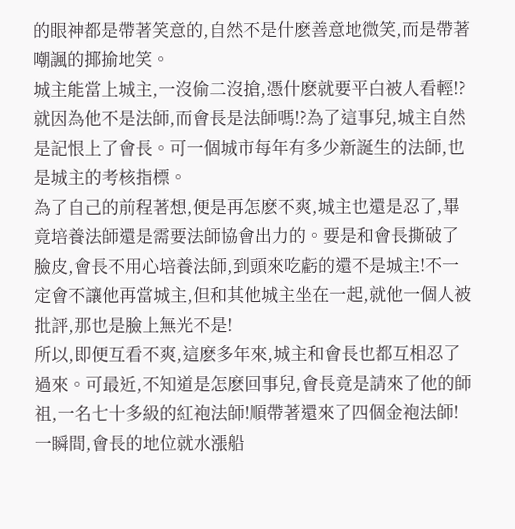的眼神都是帶著笑意的,自然不是什麽善意地微笑,而是帶著嘲諷的揶揄地笑。
城主能當上城主,一沒偷二沒搶,憑什麽就要平白被人看輕!?就因為他不是法師,而會長是法師嗎!?為了這事兒,城主自然是記恨上了會長。可一個城市每年有多少新誕生的法師,也是城主的考核指標。
為了自己的前程著想,便是再怎麽不爽,城主也還是忍了,畢竟培養法師還是需要法師協會出力的。要是和會長撕破了臉皮,會長不用心培養法師,到頭來吃虧的還不是城主!不一定會不讓他再當城主,但和其他城主坐在一起,就他一個人被批評,那也是臉上無光不是!
所以,即便互看不爽,這麽多年來,城主和會長也都互相忍了過來。可最近,不知道是怎麽回事兒,會長竟是請來了他的師祖,一名七十多級的紅袍法師!順帶著還來了四個金袍法師!一瞬間,會長的地位就水漲船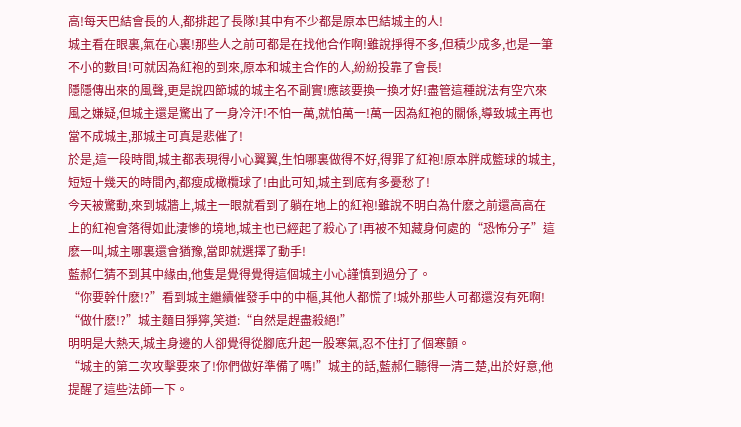高!每天巴結會長的人,都排起了長隊!其中有不少都是原本巴結城主的人!
城主看在眼裏,氣在心裏!那些人之前可都是在找他合作啊!雖說掙得不多,但積少成多,也是一筆不小的數目!可就因為紅袍的到來,原本和城主合作的人,紛紛投靠了會長!
隱隱傳出來的風聲,更是說四節城的城主名不副實!應該要換一換才好!盡管這種說法有空穴來風之嫌疑,但城主還是驚出了一身冷汗!不怕一萬,就怕萬一!萬一因為紅袍的關係,導致城主再也當不成城主,那城主可真是悲催了!
於是,這一段時間,城主都表現得小心翼翼,生怕哪裏做得不好,得罪了紅袍!原本胖成籃球的城主,短短十幾天的時間內,都瘦成橄欖球了!由此可知,城主到底有多憂愁了!
今天被驚動,來到城牆上,城主一眼就看到了躺在地上的紅袍!雖說不明白為什麽之前還高高在上的紅袍會落得如此淒慘的境地,城主也已經起了殺心了!再被不知藏身何處的“恐怖分子”這麽一叫,城主哪裏還會猶豫,當即就選擇了動手!
藍郝仁猜不到其中緣由,他隻是覺得覺得這個城主小心謹慎到過分了。
“你要幹什麽!?”看到城主繼續催發手中的中樞,其他人都慌了!城外那些人可都還沒有死啊!
“做什麽!?”城主麵目猙獰,笑道:“自然是趕盡殺絕!”
明明是大熱天,城主身邊的人卻覺得從腳底升起一股寒氣,忍不住打了個寒顫。
“城主的第二次攻擊要來了!你們做好準備了嗎!”城主的話,藍郝仁聽得一清二楚,出於好意,他提醒了這些法師一下。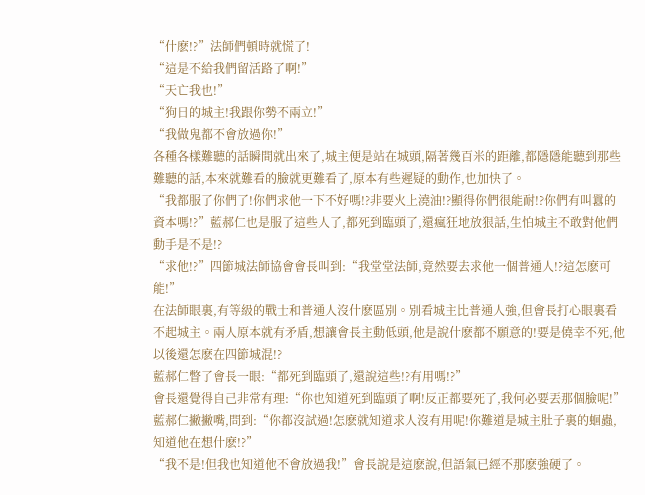“什麽!?”法師們頓時就慌了!
“這是不給我們留活路了啊!”
“天亡我也!”
“狗日的城主!我跟你勢不兩立!”
“我做鬼都不會放過你!”
各種各樣難聽的話瞬間就出來了,城主便是站在城頭,隔著幾百米的距離,都隱隱能聽到那些難聽的話,本來就難看的臉就更難看了,原本有些遲疑的動作,也加快了。
“我都服了你們了!你們求他一下不好嗎!?非要火上澆油!?顯得你們很能耐!?你們有叫囂的資本嗎!?”藍郝仁也是服了這些人了,都死到臨頭了,還瘋狂地放狠話,生怕城主不敢對他們動手是不是!?
“求他!?”四節城法師協會會長叫到:“我堂堂法師,竟然要去求他一個普通人!?這怎麽可能!”
在法師眼裏,有等級的戰士和普通人沒什麽區別。別看城主比普通人強,但會長打心眼裏看不起城主。兩人原本就有矛盾,想讓會長主動低頭,他是說什麽都不願意的!要是僥幸不死,他以後還怎麽在四節城混!?
藍郝仁瞥了會長一眼:“都死到臨頭了,還說這些!?有用嗎!?”
會長還覺得自己非常有理:“你也知道死到臨頭了啊!反正都要死了,我何必要丟那個臉呢!”
藍郝仁撇撇嘴,問到:“你都沒試過!怎麽就知道求人沒有用呢!你難道是城主肚子裏的蛔蟲,知道他在想什麽!?”
“我不是!但我也知道他不會放過我!”會長說是這麽說,但語氣已經不那麽強硬了。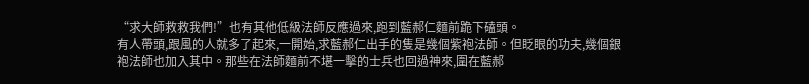“求大師救救我們!”也有其他低級法師反應過來,跑到藍郝仁麵前跪下磕頭。
有人帶頭,跟風的人就多了起來,一開始,求藍郝仁出手的隻是幾個紫袍法師。但眨眼的功夫,幾個銀袍法師也加入其中。那些在法師麵前不堪一擊的士兵也回過神來,圍在藍郝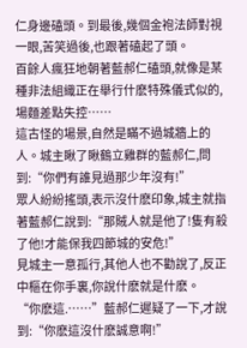仁身邊磕頭。到最後,幾個金袍法師對視一眼,苦笑過後,也跟著磕起了頭。
百餘人瘋狂地朝著藍郝仁磕頭,就像是某種非法組織正在舉行什麽特殊儀式似的,場麵差點失控……
這古怪的場景,自然是瞞不過城牆上的人。城主瞅了瞅鶴立雞群的藍郝仁,問到:“你們有誰見過那少年沒有!”
眾人紛紛搖頭,表示沒什麽印象,城主就指著藍郝仁說到:“那賊人就是他了!隻有殺了他!才能保我四節城的安危!”
見城主一意孤行,其他人也不勸說了,反正中樞在你手裏,你說什麽就是什麽。
“你麽這.……”藍郝仁遲疑了一下,才說到:“你麽這沒什麽誠意啊!”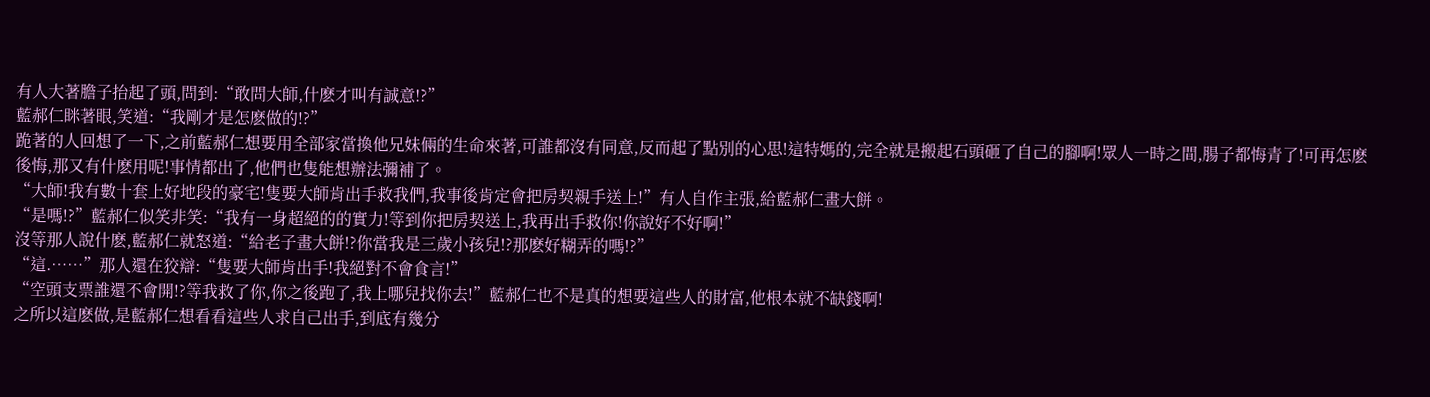有人大著膽子抬起了頭,問到:“敢問大師,什麽才叫有誠意!?”
藍郝仁眯著眼,笑道:“我剛才是怎麽做的!?”
跪著的人回想了一下,之前藍郝仁想要用全部家當換他兄妹倆的生命來著,可誰都沒有同意,反而起了點別的心思!這特媽的,完全就是搬起石頭砸了自己的腳啊!眾人一時之間,腸子都悔青了!可再怎麽後悔,那又有什麽用呢!事情都出了,他們也隻能想辦法彌補了。
“大師!我有數十套上好地段的豪宅!隻要大師肯出手救我們,我事後肯定會把房契親手送上!”有人自作主張,給藍郝仁畫大餅。
“是嗎!?”藍郝仁似笑非笑:“我有一身超絕的的實力!等到你把房契送上,我再出手救你!你說好不好啊!”
沒等那人說什麽,藍郝仁就怒道:“給老子畫大餅!?你當我是三歲小孩兒!?那麽好糊弄的嗎!?”
“這.……”那人還在狡辯:“隻要大師肯出手!我絕對不會食言!”
“空頭支票誰還不會開!?等我救了你,你之後跑了,我上哪兒找你去!”藍郝仁也不是真的想要這些人的財富,他根本就不缺錢啊!
之所以這麽做,是藍郝仁想看看這些人求自己出手,到底有幾分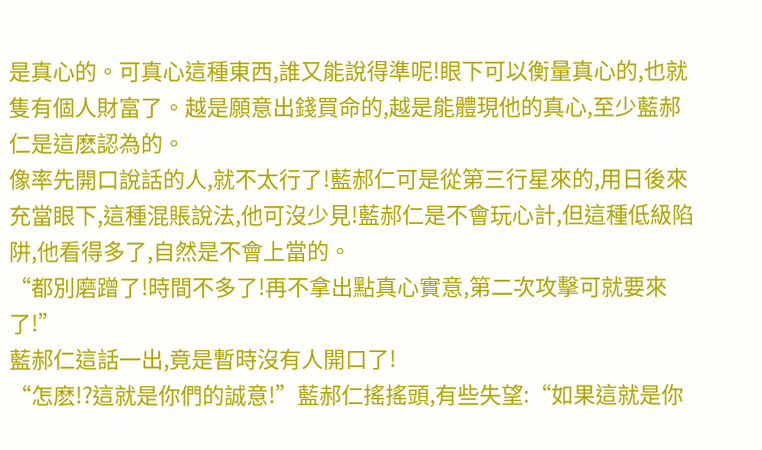是真心的。可真心這種東西,誰又能說得準呢!眼下可以衡量真心的,也就隻有個人財富了。越是願意出錢買命的,越是能體現他的真心,至少藍郝仁是這麽認為的。
像率先開口說話的人,就不太行了!藍郝仁可是從第三行星來的,用日後來充當眼下,這種混賬說法,他可沒少見!藍郝仁是不會玩心計,但這種低級陷阱,他看得多了,自然是不會上當的。
“都別磨蹭了!時間不多了!再不拿出點真心實意,第二次攻擊可就要來了!”
藍郝仁這話一出,竟是暫時沒有人開口了!
“怎麽!?這就是你們的誠意!”藍郝仁搖搖頭,有些失望:“如果這就是你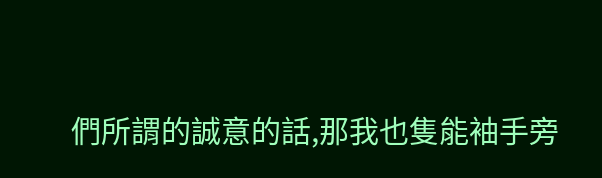們所謂的誠意的話,那我也隻能袖手旁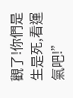觀了!你們是生是死,看運氣吧!”